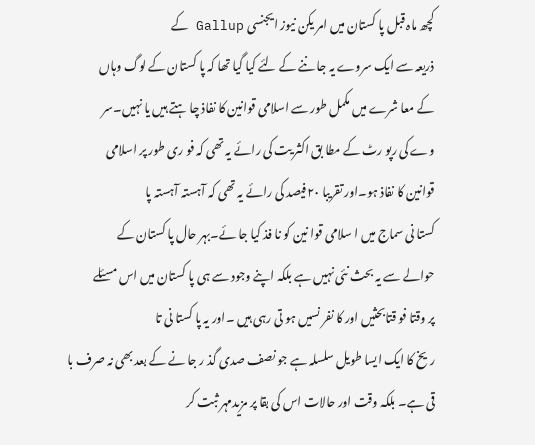کچھ ماہ قبل پا کستان میں امر یکن نیوز ایجنسی Gallup کے
ذریعہ سے ایک سروے یہ جا ننے کے لئے کیا گیا تھا کہ پا کستان کے لوگ وہاں
کے معا شرے میں مکمل طور سے اسلامی قوانین کا نفاذ چا ہتے ہیں یا نہیں۔سر
وے کی رپو رٹ کے مطا بق اکثر یت کی رائے یہ تھی کہ فو ری طور پر اسلامی
قوانین کا نفاذ ہو۔اور تقریبا ۲۰فیصد کی رائے یہ تھی کہ آہستہ آہستہ پا
کستا نی سماج میں ا سلامی قوا نین کو نا فذ کیا جا ئے۔بہر حال پا کستان کے
حوالے سے یہ بحث نئی نہیں ہے بلکہ اپنے وجود سے ہی پا کستان میں اس مسئلے
پر وقتا فو قتابحثیں اور کا نفر نسیں ہو تی رہی ہیں ۔اور یہ پا کستا نی تا
ریخ کا ایک ایسا طویل سلسلہ ہے جو نصف صدی گذ ر جا نے کے بعد بھی نہ صرف با
قی ہے۔ بلکہ وقت اور حالات اس کی بقا پر مزیدمہر ثبت کر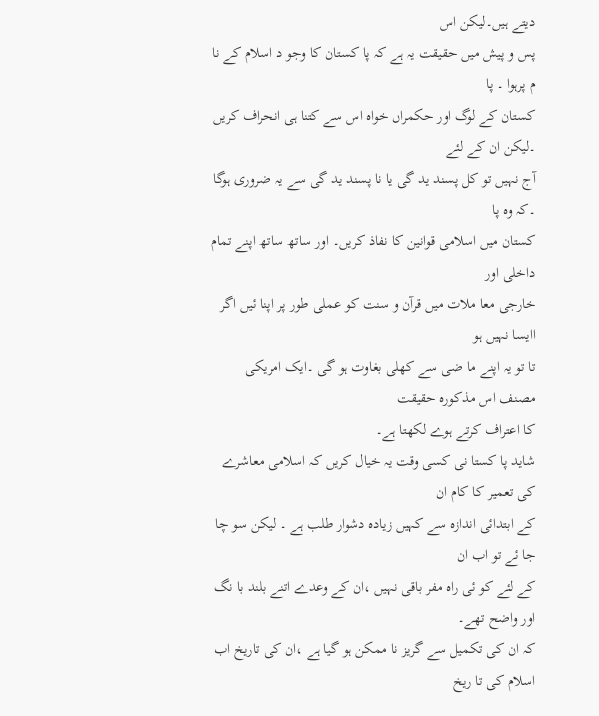دیتے ہیں۔لیکن اس
پس و پیش میں حقیقت یہ ہے کہ پا کستان کا وجو د اسلام کے نا م پرہوا ۔ پا
کستان کے لوگ اور حکمراں خواہ اس سے کتنا ہی انحراف کریں ۔لیکن ان کے لئے
آج نہیں تو کل پسند ید گی یا نا پسند ید گی سے یہ ضروری ہوگا ۔کہ وہ پا
کستان میں اسلامی قوانین کا نفاذ کریں۔ اور ساتھ ساتھ اپنے تمام داخلی اور
خارجی معا ملات میں قرآن و سنت کو عملی طور پر اپنا ئیں اگر اایسا نہیں ہو
تا تو یہ اپنے ما ضی سے کھلی بغاوت ہو گی ۔ایک امریکی مصنف اس مذکورہ حقیقت
کا اعتراف کرتے ہوے لکھتا ہے۔
شاید پا کستا نی کسی وقت یہ خیال کریں کہ اسلامی معاشرے کی تعمیر کا کام ان
کے ابتدائی اندازہ سے کہیں زیادہ دشوار طلب ہے ۔ لیکن سو چا جا ئے تو اب ان
کے لئے کو ئی راہ مفر باقی نہیں ،ان کے وعدے اتنے بلند با نگ اور واضح تھے۔
کہ ان کی تکمیل سے گریز نا ممکن ہو گیا ہے ،ان کی تاریخ اب اسلام کی تا ریخ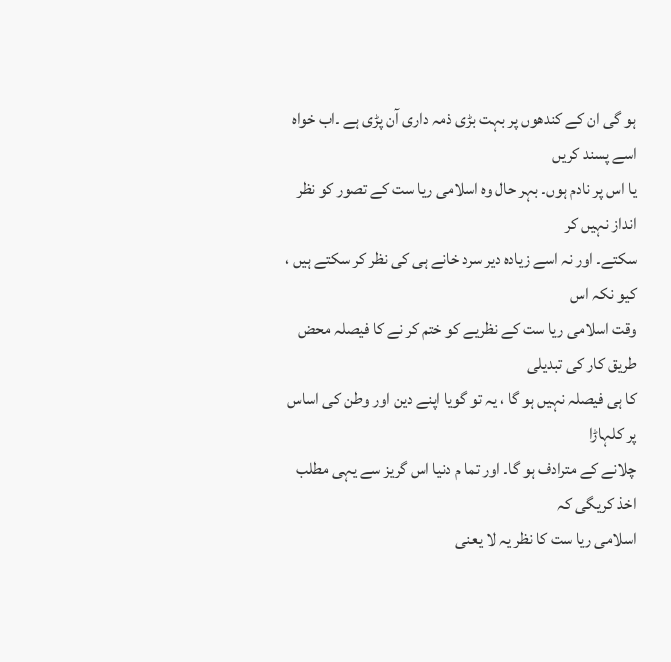ہو گی ان کے کندھوں پر بہت بڑی ذمہ داری آن پڑی ہے ۔اب خواہ اسے پسند کریں
یا اس پر نادم ہوں۔ بہر حال وہ اسلامی ریا ست کے تصور کو نظر انداز نہیں کر
سکتے۔ اور نہ اسے زیادہ دیر سرد خانے ہی کی نظر کر سکتے ہیں ، کیو نکہ اس
وقت اسلامی ریا ست کے نظریے کو ختم کر نے کا فیصلہ محض طریق کار کی تبدیلی
کا ہی فیصلہ نہیں ہو گا ، یہ تو گویا اپنے دین اور وطن کی اساس پر کلہاڑا
چلانے کے مترادف ہو گا۔ اور تما م دنیا اس گریز سے یہی مطلب اخذ کریگی کہ
اسلامی ریا ست کا نظر یہ لا یعنی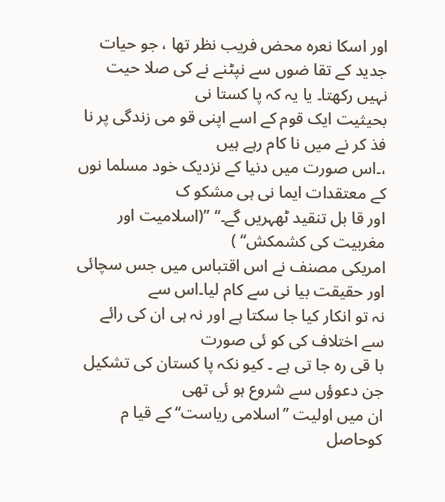اور اسکا نعرہ محض فریب نظر تھا ، جو حیات
جدید کے تقا ضوں سے نپٹنے نے کی صلا حیت نہیں رکھتا۔ یا یہ کہ پا کستا نی
بحیثیت ایک قوم کے اسے اپنی قو می زندگی پر نا فذ کر نے میں نا کام رہے ہیں
،۔اس صورت میں دنیا کے نزدیک خود مسلما نوں کے معتقدات ایما نی ہی مشکو ک
اور قا بل تنقید ٹھہریں گے۔‘‘ ’’(اسلامیت اور مغربیت کی کشمکش‘‘ )
امریکی مصنف نے اس اقتباس میں جس سچائی اور حقیقت بیا نی سے کام لیا۔اس سے
نہ تو انکار کیا جا سکتا ہے اور نہ ہی ان کی رائے سے اختلاف کی کو ئی صورت
با قی رہ جا تی ہے ۔ کیو نکہ پا کستان کی تشکیل جن دعوؤں سے شروع ہو ئی تھی
ان میں اولیت ’’اسلامی ریاست‘‘ کے قیا م کوحاصل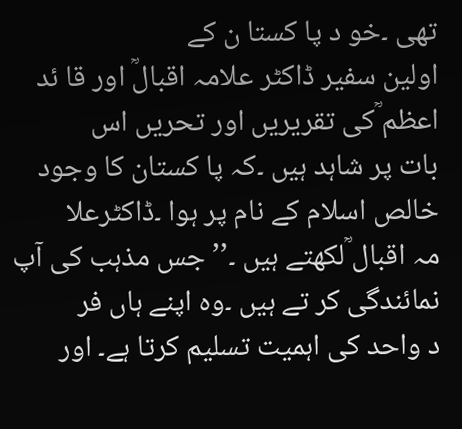تھی ۔خو د پا کستا ن کے
اولین سفیر ڈاکٹر علامہ اقبالؒ اور قا ئد اعظم ؒکی تقریریں اور تحریں اس
بات پر شاہد ہیں ۔کہ پا کستان کا وجود خالص اسلام کے نام پر ہوا ۔ڈاکٹرعلا
مہ اقبال ؒلکھتے ہیں ۔’’ جس مذہب کی آپ نمائندگی کر تے ہیں ۔وہ اپنے ہاں فر
د واحد کی اہمیت تسلیم کرتا ہے۔ اور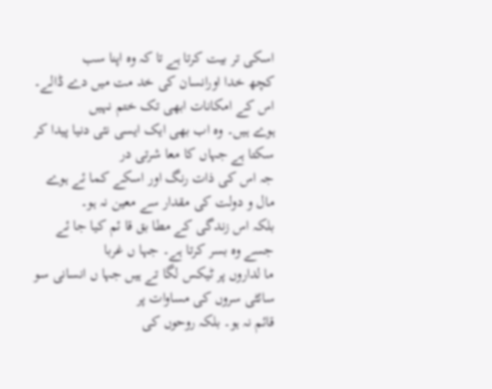اسکی تر بیت کرتا ہے تا کہ وہ اپنا سب
کچھ خدا اورانسان کی خد مت میں دے ڈالے۔ اس کے امکانات ابھی تک ختم نہیں
ہوے ہیں۔ وہ اب بھی ایک ایسی نئی دنیا پیدا کر سکتا ہے جہاں کا معا شرتی در
جہ اس کی ذات رنگ اور اسکے کما ئے ہوے مال و دولت کی مقدار سے معین نہ ہو۔
بلکہ اس زندگی کے مطا بق قا ئم کیا جا ئے جسے وہ بسر کرتا ہے۔ جہا ں غربا
ما لداروں پر ٹیکس لگا تے ہیں جہا ں انسانی سو سائٹی سروں کی مساوات پر
قائم نہ ہو۔ بلکہ روحوں کی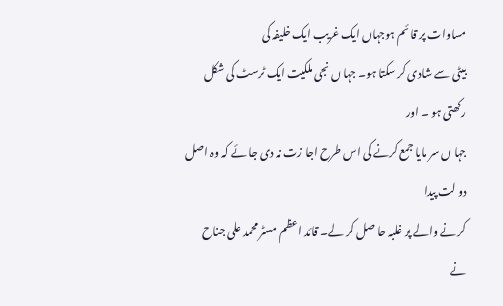مساوات پر قا ئم ہوجہاں ایک غریب ایک خلیفہ کی
بیٹی سے شادی کر سکتا ہو۔ جہا ں نجی ملکیت ایک ٹرسٹ کی شکل رکھتی ہو ۔ اور
جہا ں سر مایا جمع کرنے کی اس طرح اجا زت نہ دی جا ئے کہ وہ اصل دو لت پیدا
کر نے والے پر غلبہ حا صل کر لے۔ قائد اعظم مسٹر محمد علی جناح نے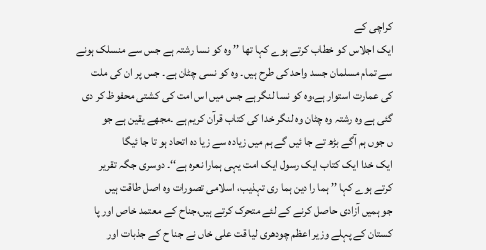کراچی کے
ایک اجلاس کو خطاب کرتے ہوے کہا تھا ’’ وہ کو نسا رشتہ ہے جس سے منسلک ہونے
سے تمام مسلمان جسد واحد کی طرح ہیں۔ وہ کو نسی چٹان ہے۔ جس پر ان کی ملت
کی عمارت استوار ہے،وہ کو نسا لنگر ہے جس میں اس امت کی کشتی محفوظ کر دی
گئی ہے وہ رشتہ وہ چٹان وہ لنگر خدا کی کتاب قرآن کریم ہے ۔مجھے یقین ہے جو
ں جوں ہم آگے بڑھ تے جا ئیں گے ہم میں زیادہ سے زیا دہ اتحاد ہو تا جا ئیگا
ایک خدا ایک کتاب ایک رسول ایک امت یہی ہمارا نعرہ ہے‘‘۔ دوسری جگہ تقریر
کرتے ہوے کہا ’’ ہما را دین ہما ری تہذیب، اسلامی تصورات وہ اصل طاقت ہیں
جو ہمیں آزادی حاصل کرنے کے لئے متحرک کرتے ہیں،جناح کے معتمد خاص اور پا
کستان کے پہلے وزیر اعظم چودھری لیا قت علی خاں نے جنا ح کے جذبات اور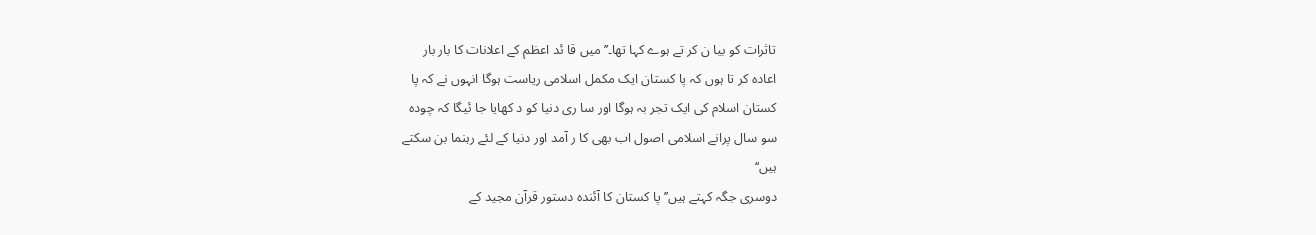تاثرات کو بیا ن کر تے ہوے کہا تھا۔’’میں قا ئد اعظم کے اعلانات کا بار بار
اعادہ کر تا ہوں کہ پا کستان ایک مکمل اسلامی ریاست ہوگا انہوں نے کہ پا
کستان اسلام کی ایک تجر بہ ہوگا اور سا ری دنیا کو د کھایا جا ئیگا کہ چودہ
سو سال پرانے اسلامی اصول اب بھی کا ر آمد اور دنیا کے لئے رہنما بن سکتے
ہیں‘‘
دوسری جگہ کہتے ہیں’’ پا کستان کا آئندہ دستور قرآن مجید کے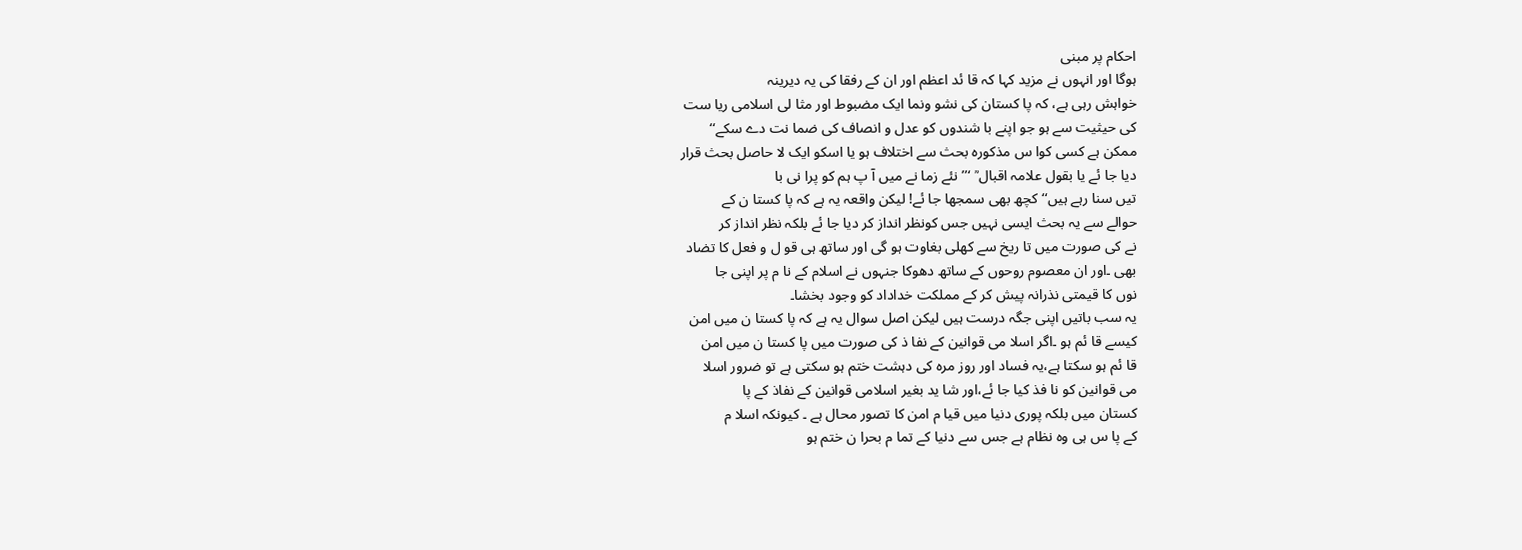احکام پر مبنی
ہوگا اور انہوں نے مزید کہا کہ قا ئد اعظم اور ان کے رفقا کی یہ دیرینہ
خواہش رہی ہے، کہ پا کستان کی نشو ونما ایک مضبوط اور مثا لی اسلامی ریا ست
کی حیثیت سے ہو جو اپنے با شندوں کو عدل و انصاف کی ضما نت دے سکے‘‘
ممکن ہے کسی کوا س مذکورہ بحث سے اختلاف ہو یا اسکو ایک لا حاصل بحث قرار
دیا جا ئے یا بقول علامہ اقبال ؒ ‘’’نئے زما نے میں آ پ ہم کو پرا نی با
تیں سنا رہے ہیں‘‘ کچھ بھی سمجھا جا ئے! لیکن واقعہ یہ ہے کہ پا کستا ن کے
حوالے سے یہ بحث ایسی نہیں جس کونظر انداز کر دیا جا ئے بلکہ نظر انداز کر
نے کی صورت میں تا ریخ سے کھلی بغاوت ہو گی اور ساتھ ہی قو ل و فعل کا تضاد
بھی ۔اور ان معصوم روحوں کے ساتھ دھوکا جنہوں نے اسلام کے نا م پر اپنی جا
نوں کا قیمتی نذرانہ پیش کر کے مملکت خداداد کو وجود بخشا۔
یہ سب باتیں اپنی جگہ درست ہیں لیکن اصل سوال یہ ہے کہ پا کستا ن میں امن
کیسے قا ئم ہو ۔اگر اسلا می قوانین کے نفا ذ کی صورت میں پا کستا ن میں امن
قا ئم ہو سکتا ہے،یہ فساد اور روز مرہ کی دہشت ختم ہو سکتی ہے تو ضرور اسلا
می قوانین کو نا فذ کیا جا ئے،اور شا ید بغیر اسلامی قوانین کے نفاذ کے پا
کستان میں بلکہ پوری دنیا میں قیا م امن کا تصور محال ہے ۔ کیونکہ اسلا م
کے پا س ہی وہ نظام ہے جس سے دنیا کے تما م بحرا ن ختم ہو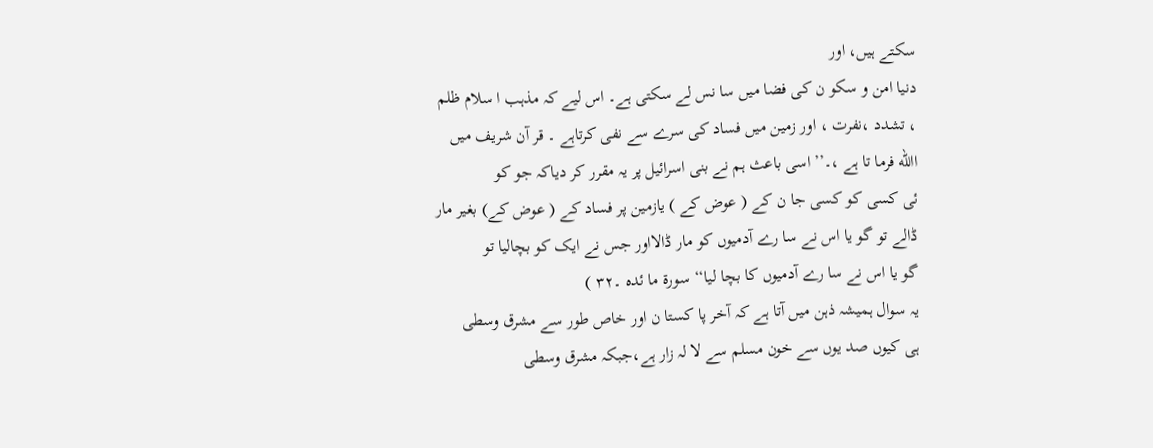سکتے ہیں، اور
دنیا امن و سکو ن کی فضا میں سا نس لے سکتی ہے۔ اس لیے کہ مذہب ا سلام ظلم
، تشدد ،نفرت ، اور زمین میں فساد کی سرے سے نفی کرتاہے ۔ قر آن شریف میں
االله فرما تا ہے ،۔’’اسی باعث ہم نے بنی اسرائیل پر یہ مقرر کر دیاکہ جو کو
ئی کسی کو کسی جا ن کے ( عوض کے ) یازمین پر فساد کے ( عوض کے) بغیر مار
ڈالے تو گو یا اس نے سا رے آدمیوں کو مار ڈالااور جس نے ایک کو بچالیا تو
گو یا اس نے سا رے آدمیوں کا بچا لیا‘‘ سورۃ ما ئدہ ۔۳۲ )
یہ سوال ہمیشہ ذہن میں آتا ہے کہ آخر پا کستا ن اور خاص طور سے مشرق وسطی
ہی کیوں صد یوں سے خون مسلم سے لا لہ زار ہے،جبکہ مشرق وسطی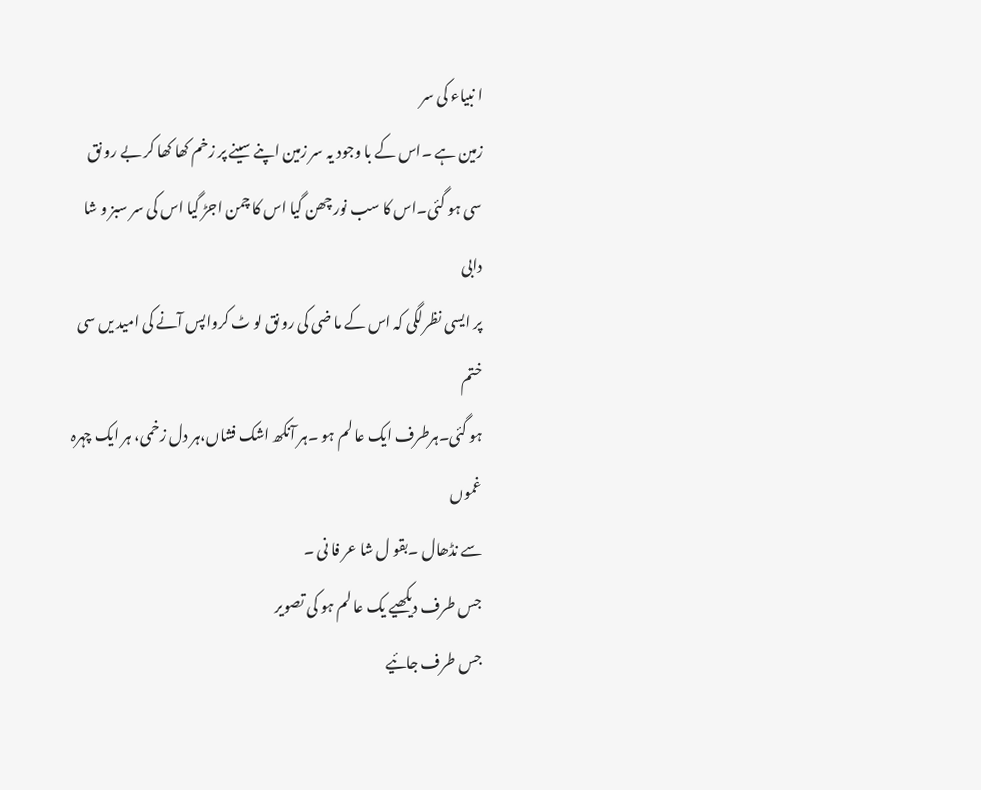ا نبیاء کی سر
زمین ہے ۔اس کے با وجود یہ سر زمین اپنے سینے پر زخم کھا کھا کر بے رو نق
سی ہو گئی۔اس کا سب نور چھن گیا اس کا چمن اجڑ گیا اس کی سر سبز و شا دابی
پر ایسی نظرلگی کہ اس کے ما ضی کی رو نق لو ٹ کرواپس آنے کی امید یں سی ختم
ہو گئی۔ہرطرف ایک عا لم ہو ۔ہر آنکھ اشک فشاں،ہر دل زخمی، ہر ایک چہرہ غموں
سے نڈھال ۔بقو ل شا عر فا نی ۔
جس طرف دیکھیے یک عا لم ہو کی تصویر
جس طرف جائیے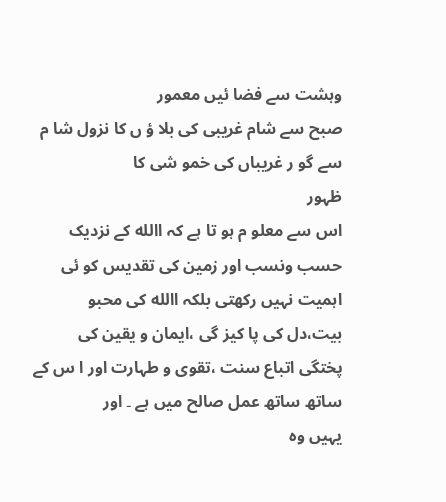وہشت سے فضا ئیں معمور
صبح سے شام غریبی کی بلا ؤ ں کا نزول شا م سے گو ر غریباں کی خمو شی کا
ظہور
اس سے معلو م ہو تا ہے کہ االله کے نزدیک حسب ونسب اور زمین کی تقدیس کو ئی
اہمیت نہیں رکھتی بلکہ االله کی محبو بیت،دل کی پا کیز گی ،ایمان و یقین کی
پختگی اتباع سنت ،تقوی و طہارت اور ا س کے ساتھ ساتھ عمل صالح میں ہے ۔ اور
یہیں وہ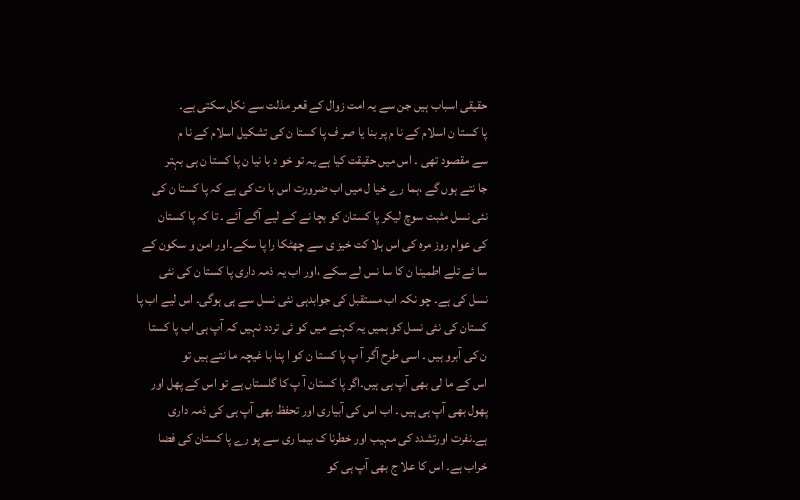حقیقی اسباب ہیں جن سے یہ امت زوال کے قعر مذلت سے نکل سکتی ہے۔
پا کستا ن اسلام کے نا م پر بنا یا صر ف پا کستا ن کی تشکیل اسلام کے نا م
سے مقصود تھی ۔ اس میں حقیقت کیا ہے یہ تو خو د با نیا ن پا کستا ن ہی بہتر
جا نتے ہوں گے ،ہما رے خیا ل میں اب ضرورت اس با ت کی ہے کہ پا کستا ن کی
نئی نسل مثبت سوچ لیکر پا کستان کو بچا نے کے لیے آگے آئے ۔ تا کہ پا کستان
کی عوام روز مرہ کی اس ہلا کت خیز ی سے چھٹکا را پا سکے۔اور امن و سکون کے
سا ئے تلے اطمینا ن کا سا نس لے سکے ،اور اب یہ ذمہ داری پا کستا ن کی نئی
نسل کی ہے۔ چو نکہ اب مستقبل کی جوابدہی نئی نسل سے ہی ہوگی۔ اس لیے اب پا
کستان کی نئی نسل کو ہمیں یہ کہنے میں کو ئی تردد نہیں کہ آپ ہی اب پا کستا
ن کی آبرو ہیں ۔ اسی طرح آگر آ پ پا کستا ن کو ا پنا با غیچہ ما نتے ہیں تو
اس کے ما لی بھی آپ ہی ہیں۔اگر پا کستان آ پ کا گلستاں ہے تو اس کے پھل اور
پھول بھی آپ ہی ہیں ۔ اب اس کی آبیاری اور تحفظ بھی آپ ہی کی ذمہ داری
ہے۔نفرت اورتشدد کی مہیب اور خطرنا ک بیما ری سے پو رے پا کستان کی فضا
خراب ہے۔ اس کا علا ج بھی آپ ہی کو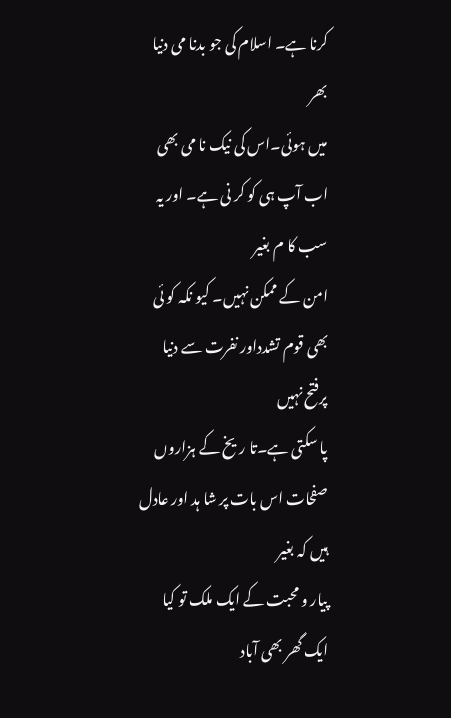کرنا ہے۔ اسلام کی جو بدنا می دنیا بھر
میں ہوئی۔اس کی نیک نا می بھی اب آپ ہی کو کر نی ہے۔ اور یہ سب کا م بغیر
امن کے ممکن نہیں۔ کیو نکہ کو ئی بھی قوم تشدداور نفرت سے دنیا پرفتح نہیں
پا سکتی ہے۔تا ریخ کے ہزاروں صفحات اس بات پر شا ہد اور عادل ہیں کہ بغیر
پیار و محبت کے ایک ملک تو کیا ایک گھر بھی آباد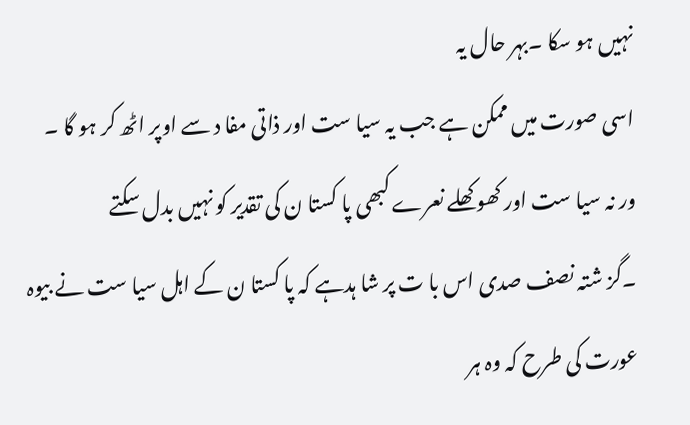نہیں ہو سکا ۔بہر حال یہ
اسی صورت میں ممکن ہے جب یہ سیا ست اور ذاتی مفا د سے اوپر اٹھ کر ہو گا ۔
ور نہ سیا ست اور کھو کھلے نعرے کبھی پا کستا ن کی تقدیر کو نہیں بدل سکتے
۔گز شتہ نصف صدی اس با ت پر شا ہدہے کہ پا کستا ن کے اہل سیا ست نے بیوہ
عورت کی طرح کہ وہ ہر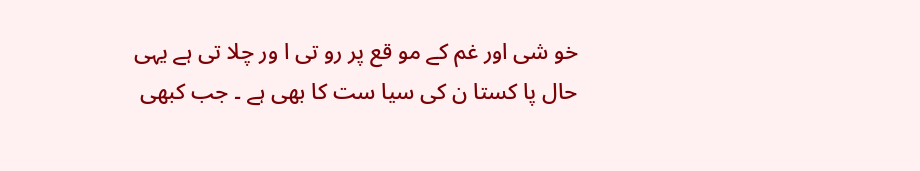خو شی اور غم کے مو قع پر رو تی ا ور چلا تی ہے یہی
حال پا کستا ن کی سیا ست کا بھی ہے ۔ جب کبھی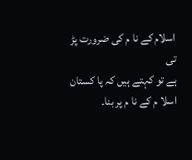اسلام کے نا م کی ضرورت پڑ تی
ہے تو کہتے ہیں کہ پا کستان اسلا م کے نا م پر بنا۔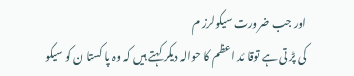اور جب ضرورت سیکولرز م
کی پڑ تی ہے توقا ئد اعظم کا حوالہ دیکر کہتے ہیں کہ وہ پا کستا ن کو سیکو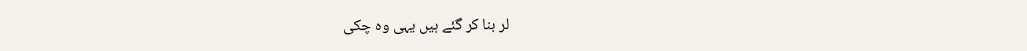لر بنا کر گئے ہیں یہی وہ چکی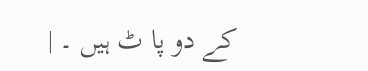کے دو پا ٹ ہیں ۔ |